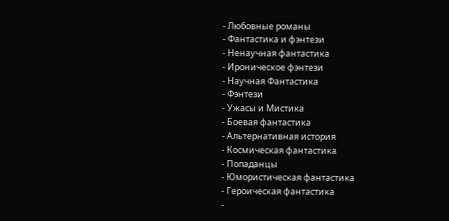- Любовные романы
- Фантастика и фэнтези
- Ненаучная фантастика
- Ироническое фэнтези
- Научная Фантастика
- Фэнтези
- Ужасы и Мистика
- Боевая фантастика
- Альтернативная история
- Космическая фантастика
- Попаданцы
- Юмористическая фантастика
- Героическая фантастика
-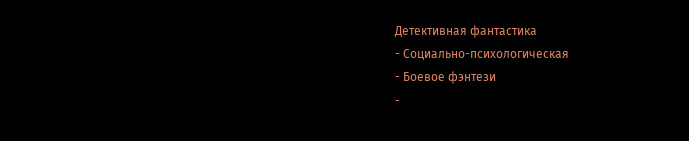Детективная фантастика
- Социально-психологическая
- Боевое фэнтези
-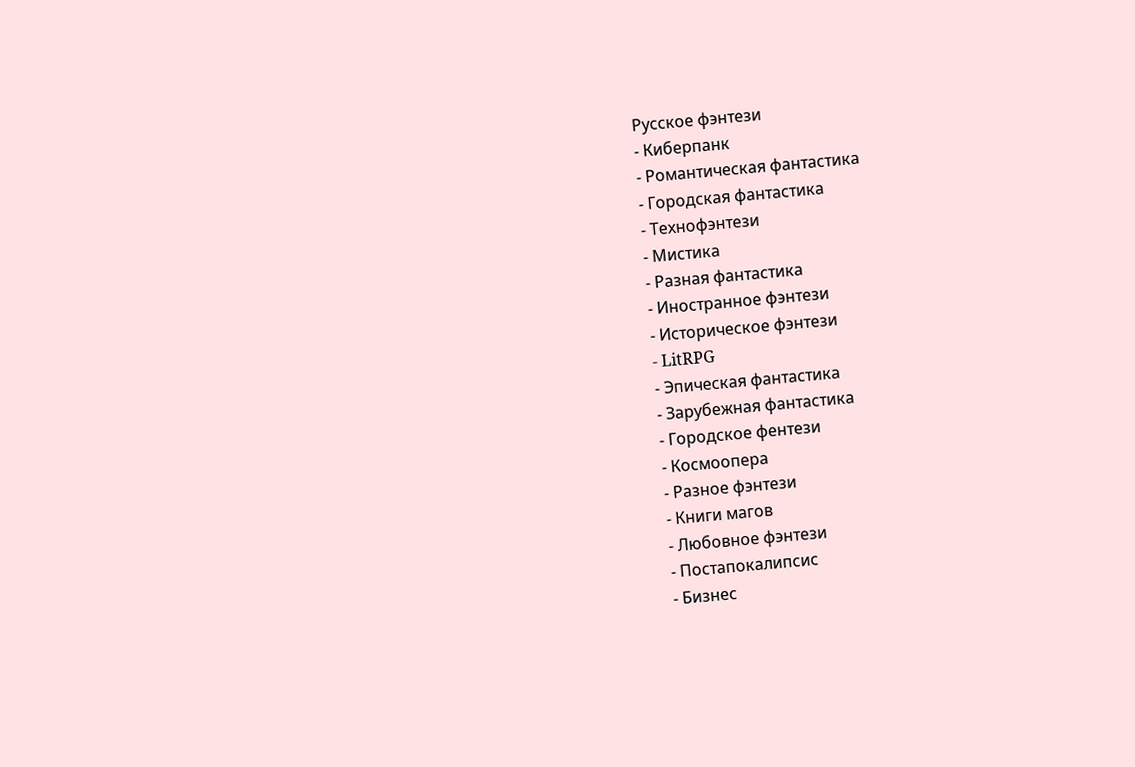Русское фэнтези
- Киберпанк
- Романтическая фантастика
- Городская фантастика
- Технофэнтези
- Мистика
- Разная фантастика
- Иностранное фэнтези
- Историческое фэнтези
- LitRPG
- Эпическая фантастика
- Зарубежная фантастика
- Городское фентези
- Космоопера
- Разное фэнтези
- Книги магов
- Любовное фэнтези
- Постапокалипсис
- Бизнес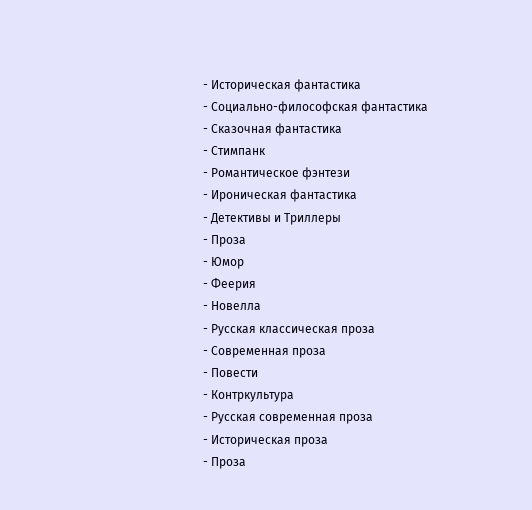- Историческая фантастика
- Социально-философская фантастика
- Сказочная фантастика
- Стимпанк
- Романтическое фэнтези
- Ироническая фантастика
- Детективы и Триллеры
- Проза
- Юмор
- Феерия
- Новелла
- Русская классическая проза
- Современная проза
- Повести
- Контркультура
- Русская современная проза
- Историческая проза
- Проза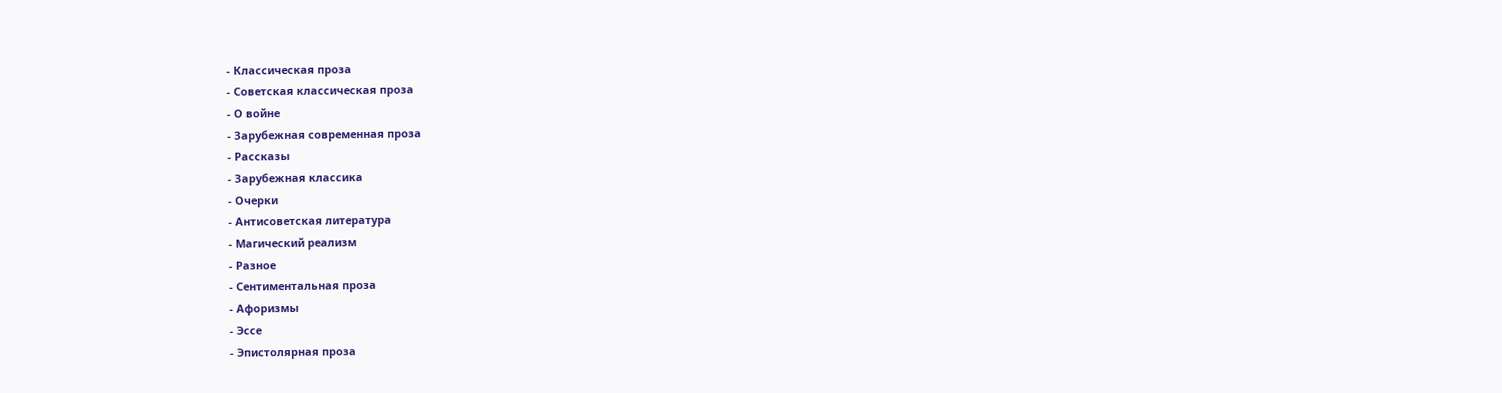- Классическая проза
- Советская классическая проза
- О войне
- Зарубежная современная проза
- Рассказы
- Зарубежная классика
- Очерки
- Антисоветская литература
- Магический реализм
- Разное
- Сентиментальная проза
- Афоризмы
- Эссе
- Эпистолярная проза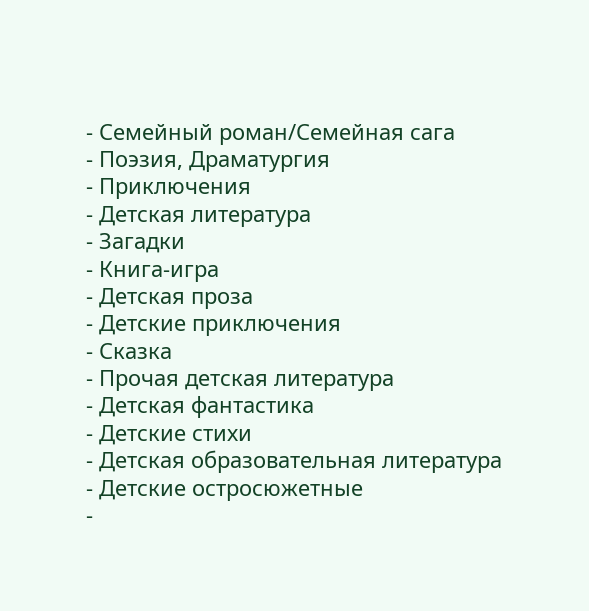- Семейный роман/Семейная сага
- Поэзия, Драматургия
- Приключения
- Детская литература
- Загадки
- Книга-игра
- Детская проза
- Детские приключения
- Сказка
- Прочая детская литература
- Детская фантастика
- Детские стихи
- Детская образовательная литература
- Детские остросюжетные
-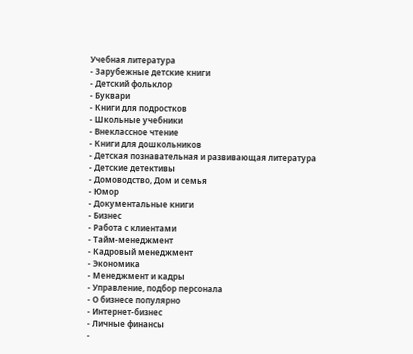Учебная литература
- Зарубежные детские книги
- Детский фольклор
- Буквари
- Книги для подростков
- Школьные учебники
- Внеклассное чтение
- Книги для дошкольников
- Детская познавательная и развивающая литература
- Детские детективы
- Домоводство, Дом и семья
- Юмор
- Документальные книги
- Бизнес
- Работа с клиентами
- Тайм-менеджмент
- Кадровый менеджмент
- Экономика
- Менеджмент и кадры
- Управление, подбор персонала
- О бизнесе популярно
- Интернет-бизнес
- Личные финансы
-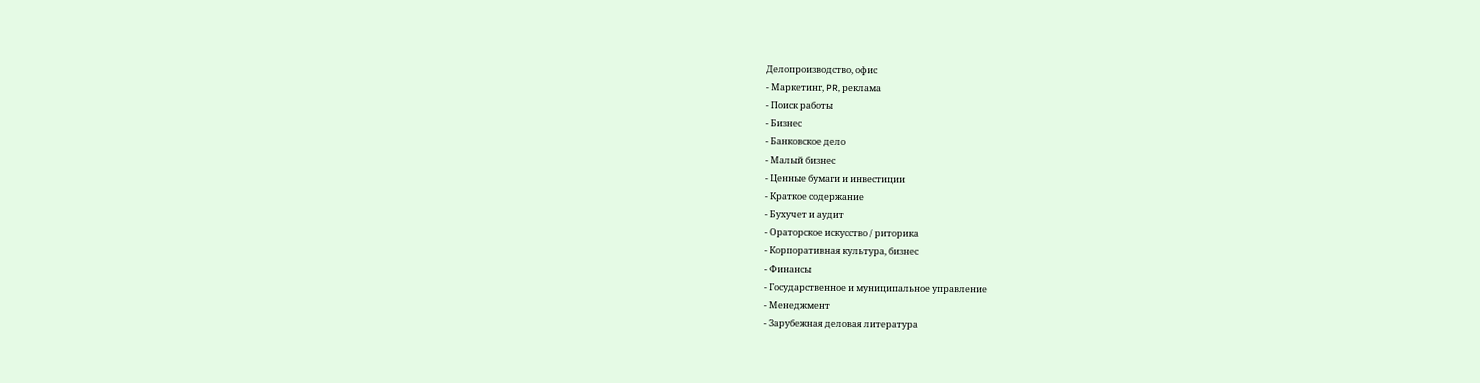Делопроизводство, офис
- Маркетинг, PR, реклама
- Поиск работы
- Бизнес
- Банковское дело
- Малый бизнес
- Ценные бумаги и инвестиции
- Краткое содержание
- Бухучет и аудит
- Ораторское искусство / риторика
- Корпоративная культура, бизнес
- Финансы
- Государственное и муниципальное управление
- Менеджмент
- Зарубежная деловая литература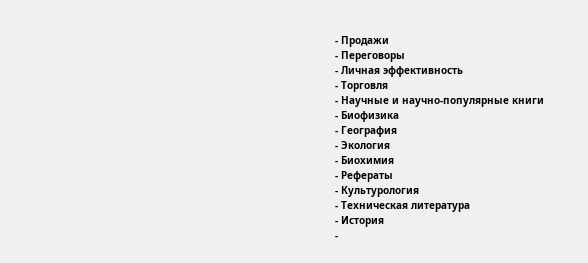- Продажи
- Переговоры
- Личная эффективность
- Торговля
- Научные и научно-популярные книги
- Биофизика
- География
- Экология
- Биохимия
- Рефераты
- Культурология
- Техническая литература
- История
-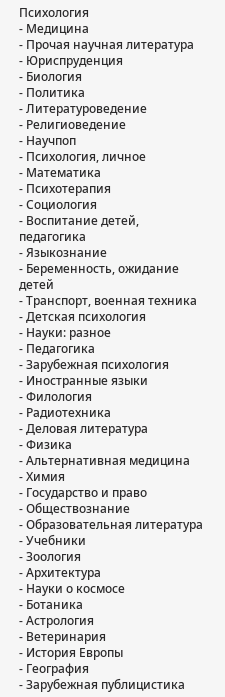Психология
- Медицина
- Прочая научная литература
- Юриспруденция
- Биология
- Политика
- Литературоведение
- Религиоведение
- Научпоп
- Психология, личное
- Математика
- Психотерапия
- Социология
- Воспитание детей, педагогика
- Языкознание
- Беременность, ожидание детей
- Транспорт, военная техника
- Детская психология
- Науки: разное
- Педагогика
- Зарубежная психология
- Иностранные языки
- Филология
- Радиотехника
- Деловая литература
- Физика
- Альтернативная медицина
- Химия
- Государство и право
- Обществознание
- Образовательная литература
- Учебники
- Зоология
- Архитектура
- Науки о космосе
- Ботаника
- Астрология
- Ветеринария
- История Европы
- География
- Зарубежная публицистика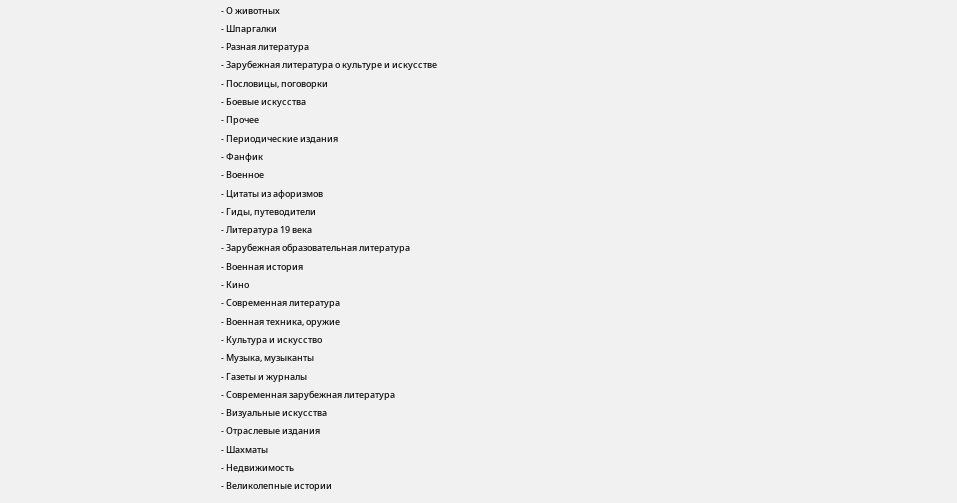- О животных
- Шпаргалки
- Разная литература
- Зарубежная литература о культуре и искусстве
- Пословицы, поговорки
- Боевые искусства
- Прочее
- Периодические издания
- Фанфик
- Военное
- Цитаты из афоризмов
- Гиды, путеводители
- Литература 19 века
- Зарубежная образовательная литература
- Военная история
- Кино
- Современная литература
- Военная техника, оружие
- Культура и искусство
- Музыка, музыканты
- Газеты и журналы
- Современная зарубежная литература
- Визуальные искусства
- Отраслевые издания
- Шахматы
- Недвижимость
- Великолепные истории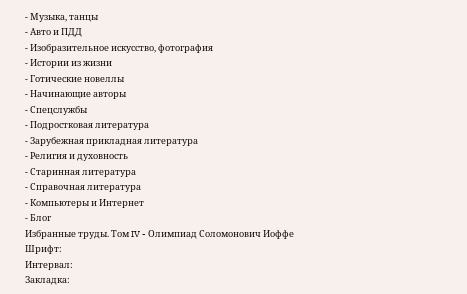- Музыка, танцы
- Авто и ПДД
- Изобразительное искусство, фотография
- Истории из жизни
- Готические новеллы
- Начинающие авторы
- Спецслужбы
- Подростковая литература
- Зарубежная прикладная литература
- Религия и духовность
- Старинная литература
- Справочная литература
- Компьютеры и Интернет
- Блог
Избранные труды. Том IV - Олимпиад Соломонович Иоффе
Шрифт:
Интервал:
Закладка: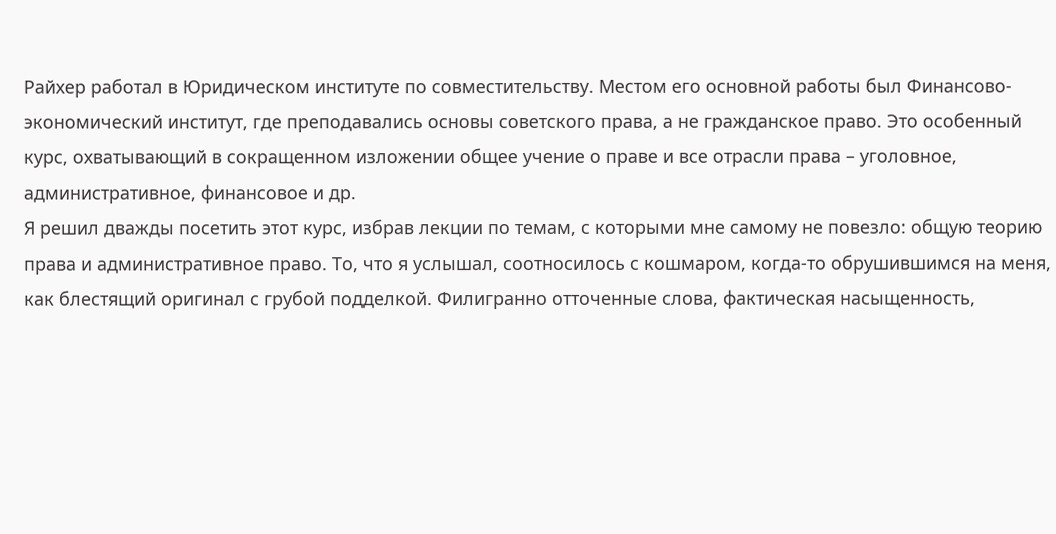Райхер работал в Юридическом институте по совместительству. Местом его основной работы был Финансово-экономический институт, где преподавались основы советского права, а не гражданское право. Это особенный курс, охватывающий в сокращенном изложении общее учение о праве и все отрасли права – уголовное, административное, финансовое и др.
Я решил дважды посетить этот курс, избрав лекции по темам, с которыми мне самому не повезло: общую теорию права и административное право. То, что я услышал, соотносилось с кошмаром, когда-то обрушившимся на меня, как блестящий оригинал с грубой подделкой. Филигранно отточенные слова, фактическая насыщенность,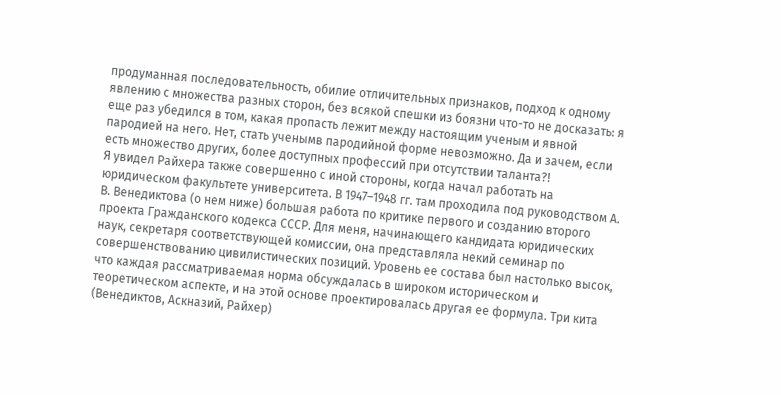продуманная последовательность, обилие отличительных признаков, подход к одному явлению с множества разных сторон, без всякой спешки из боязни что-то не досказать: я еще раз убедился в том, какая пропасть лежит между настоящим ученым и явной пародией на него. Нет, стать ученымв пародийной форме невозможно. Да и зачем, если есть множество других, более доступных профессий при отсутствии таланта?!
Я увидел Райхера также совершенно с иной стороны, когда начал работать на юридическом факультете университета. В 1947–1948 гг. там проходила под руководством А. В. Венедиктова (о нем ниже) большая работа по критике первого и созданию второго проекта Гражданского кодекса СССР. Для меня, начинающего кандидата юридических наук, секретаря соответствующей комиссии, она представляла некий семинар по совершенствованию цивилистических позиций. Уровень ее состава был настолько высок, что каждая рассматриваемая норма обсуждалась в широком историческом и теоретическом аспекте, и на этой основе проектировалась другая ее формула. Три кита (Венедиктов, Аскназий, Райхер)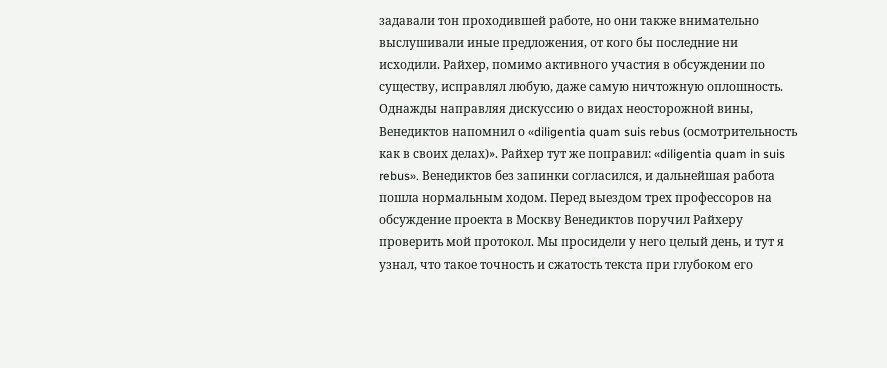задавали тон проходившей работе, но они также внимательно выслушивали иные предложения, от кого бы последние ни исходили. Райхер, помимо активного участия в обсуждении по существу, исправлял любую, даже самую ничтожную оплошность. Однажды направляя дискуссию о видах неосторожной вины, Венедиктов напомнил о «diligentia quam suis rebus (осмотрительность как в своих делах)». Райхер тут же поправил: «diligentia quam in suis rebus». Венедиктов без запинки согласился, и дальнейшая работа пошла нормальным ходом. Перед выездом трех профессоров на обсуждение проекта в Москву Венедиктов поручил Райхеру проверить мой протокол. Мы просидели у него целый день, и тут я узнал, что такое точность и сжатость текста при глубоком его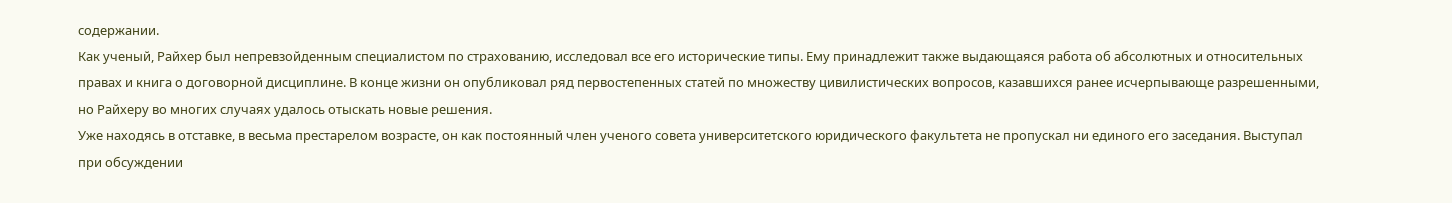содержании.
Как ученый, Райхер был непревзойденным специалистом по страхованию, исследовал все его исторические типы. Ему принадлежит также выдающаяся работа об абсолютных и относительных правах и книга о договорной дисциплине. В конце жизни он опубликовал ряд первостепенных статей по множеству цивилистических вопросов, казавшихся ранее исчерпывающе разрешенными, но Райхеру во многих случаях удалось отыскать новые решения.
Уже находясь в отставке, в весьма престарелом возрасте, он как постоянный член ученого совета университетского юридического факультета не пропускал ни единого его заседания. Выступал при обсуждении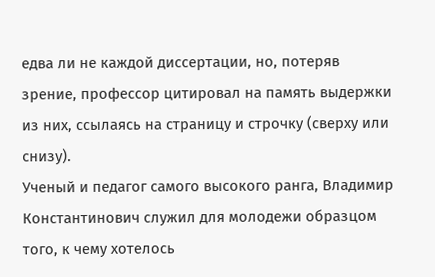едва ли не каждой диссертации, но, потеряв зрение, профессор цитировал на память выдержки из них, ссылаясь на страницу и строчку (сверху или снизу).
Ученый и педагог самого высокого ранга, Владимир Константинович служил для молодежи образцом того, к чему хотелось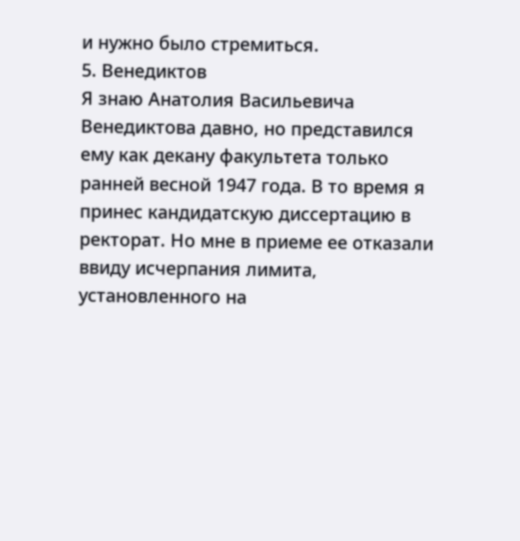и нужно было стремиться.
5. Венедиктов
Я знаю Анатолия Васильевича Венедиктова давно, но представился ему как декану факультета только ранней весной 1947 года. В то время я принес кандидатскую диссертацию в ректорат. Но мне в приеме ее отказали ввиду исчерпания лимита, установленного на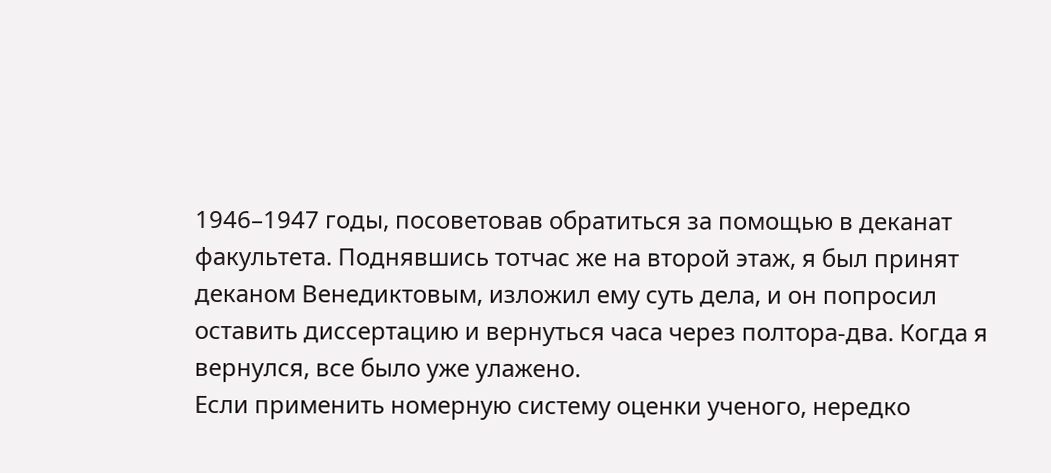1946–1947 годы, посоветовав обратиться за помощью в деканат факультета. Поднявшись тотчас же на второй этаж, я был принят деканом Венедиктовым, изложил ему суть дела, и он попросил оставить диссертацию и вернуться часа через полтора-два. Когда я вернулся, все было уже улажено.
Если применить номерную систему оценки ученого, нередко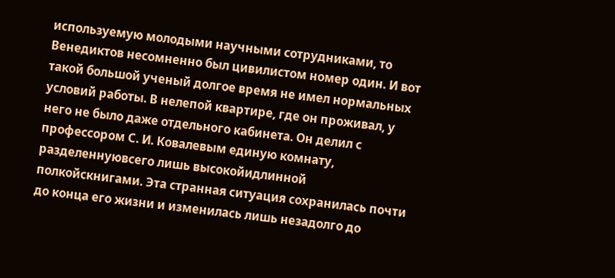используемую молодыми научными сотрудниками, то Венедиктов несомненно был цивилистом номер один. И вот такой большой ученый долгое время не имел нормальных условий работы. В нелепой квартире, где он проживал, у него не было даже отдельного кабинета. Он делил с профессором С. И. Ковалевым единую комнату, разделеннуювсего лишь высокойидлинной полкойскнигами. Эта странная ситуация сохранилась почти до конца его жизни и изменилась лишь незадолго до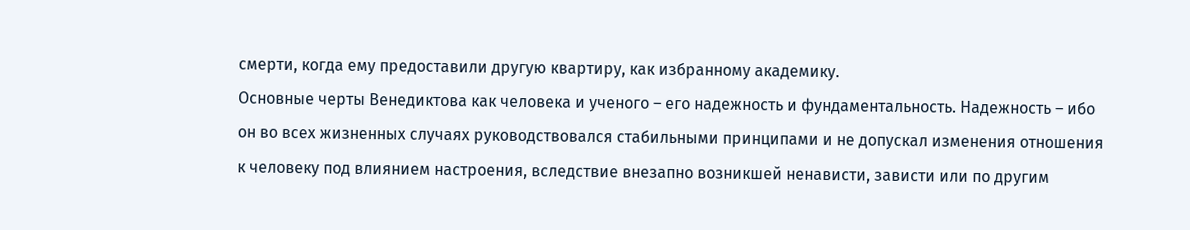смерти, когда ему предоставили другую квартиру, как избранному академику.
Основные черты Венедиктова как человека и ученого – его надежность и фундаментальность. Надежность – ибо он во всех жизненных случаях руководствовался стабильными принципами и не допускал изменения отношения к человеку под влиянием настроения, вследствие внезапно возникшей ненависти, зависти или по другим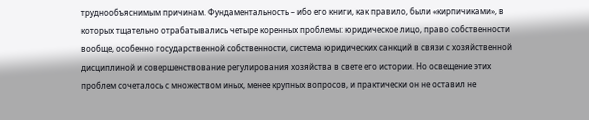труднообъяснимым причинам. Фундаментальность – ибо его книги, как правило, были «кирпичиками», в которых тщательно отрабатывались четыре коренных проблемы: юридическое лицо, право собственности вообще, особенно государственной собственности, система юридических санкций в связи с хозяйственной дисциплиной и совершенствование регулирования хозяйства в свете его истории. Но освещение этих проблем сочеталось с множеством иных, менее крупных вопросов, и практически он не оставил не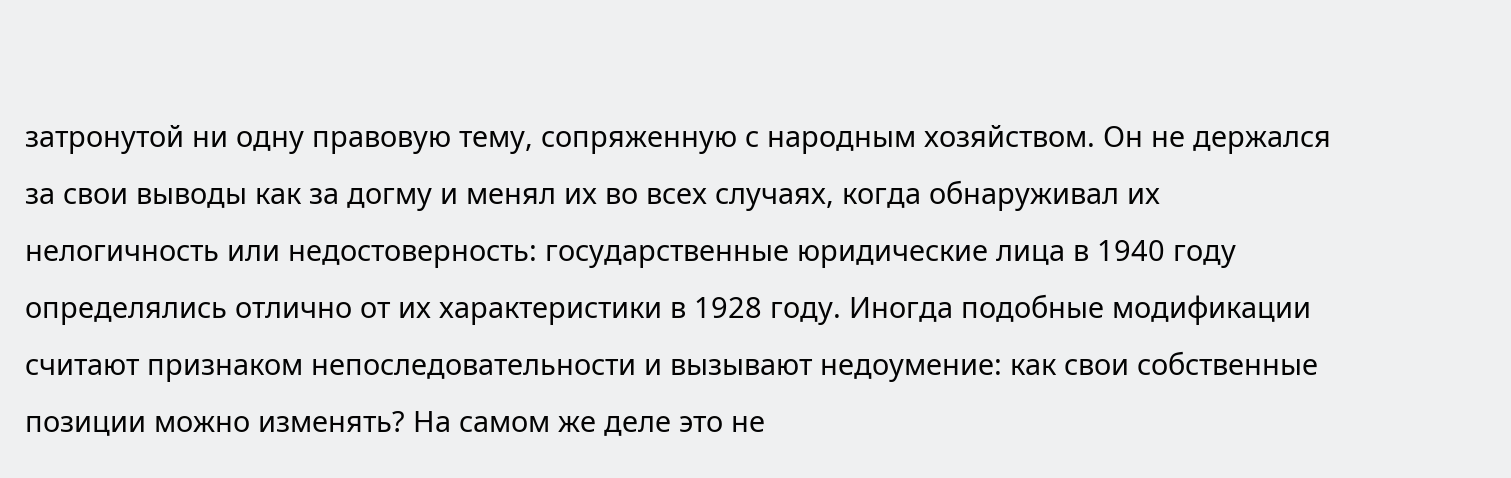затронутой ни одну правовую тему, сопряженную с народным хозяйством. Он не держался за свои выводы как за догму и менял их во всех случаях, когда обнаруживал их нелогичность или недостоверность: государственные юридические лица в 1940 году определялись отлично от их характеристики в 1928 году. Иногда подобные модификации считают признаком непоследовательности и вызывают недоумение: как свои собственные позиции можно изменять? На самом же деле это не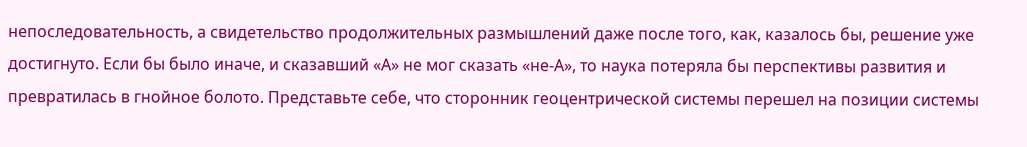непоследовательность, а свидетельство продолжительных размышлений даже после того, как, казалось бы, решение уже достигнуто. Если бы было иначе, и сказавший «А» не мог сказать «не-А», то наука потеряла бы перспективы развития и превратилась в гнойное болото. Представьте себе, что сторонник геоцентрической системы перешел на позиции системы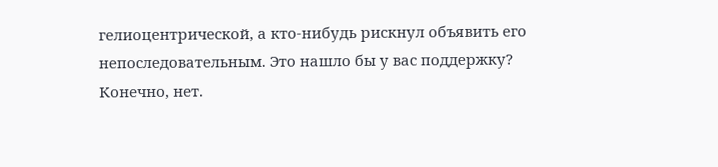гелиоцентрической, а кто-нибудь рискнул объявить его непоследовательным. Это нашло бы у вас поддержку? Конечно, нет.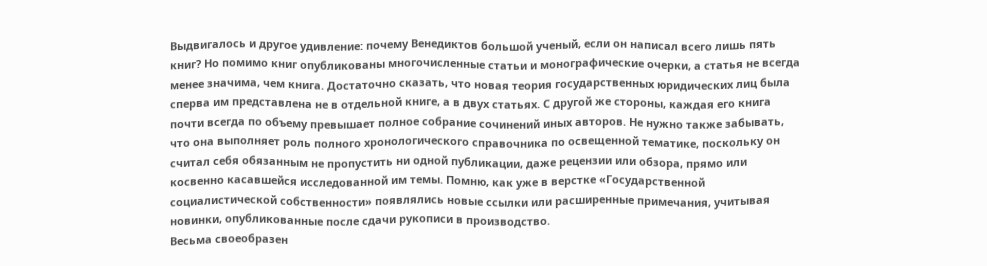Выдвигалось и другое удивление: почему Венедиктов большой ученый, если он написал всего лишь пять книг? Но помимо книг опубликованы многочисленные статьи и монографические очерки, а статья не всегда менее значима, чем книга. Достаточно сказать, что новая теория государственных юридических лиц была сперва им представлена не в отдельной книге, а в двух статьях. С другой же стороны, каждая его книга почти всегда по объему превышает полное собрание сочинений иных авторов. Не нужно также забывать, что она выполняет роль полного хронологического справочника по освещенной тематике, поскольку он считал себя обязанным не пропустить ни одной публикации, даже рецензии или обзора, прямо или косвенно касавшейся исследованной им темы. Помню, как уже в верстке «Государственной социалистической собственности» появлялись новые ссылки или расширенные примечания, учитывая новинки, опубликованные после сдачи рукописи в производство.
Весьма своеобразен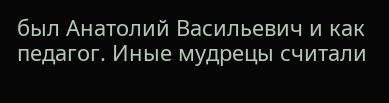был Анатолий Васильевич и как педагог. Иные мудрецы считали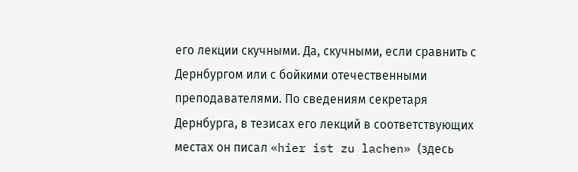его лекции скучными. Да, скучными, если сравнить с Дернбургом или с бойкими отечественными преподавателями. По сведениям секретаря Дернбурга, в тезисах его лекций в соответствующих местах он писал «hier ist zu lachen» (здесь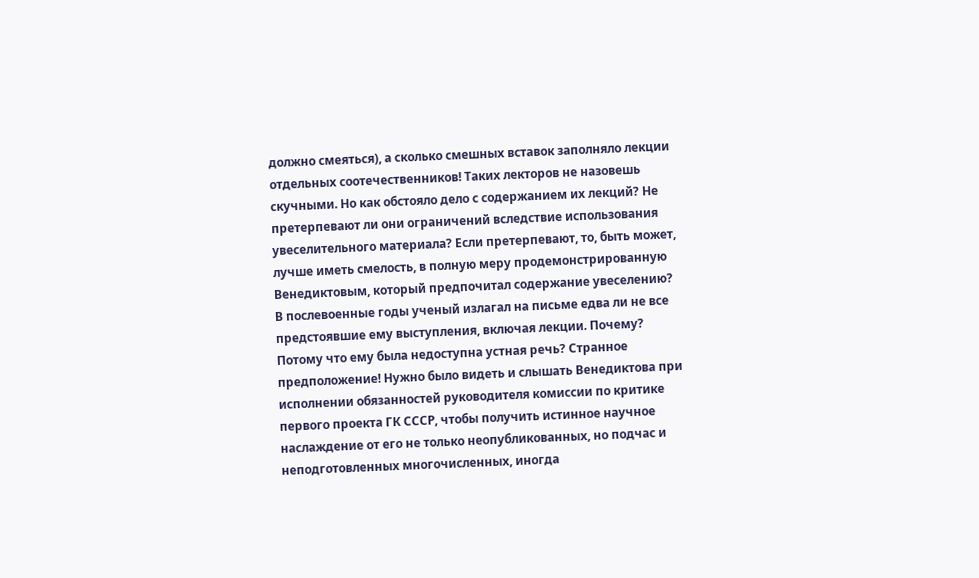должно смеяться), а сколько смешных вставок заполняло лекции отдельных соотечественников! Таких лекторов не назовешь скучными. Но как обстояло дело с содержанием их лекций? Не претерпевают ли они ограничений вследствие использования увеселительного материала? Если претерпевают, то, быть может, лучше иметь смелость, в полную меру продемонстрированную Венедиктовым, который предпочитал содержание увеселению?
В послевоенные годы ученый излагал на письме едва ли не все предстоявшие ему выступления, включая лекции. Почему? Потому что ему была недоступна устная речь? Странное предположение! Нужно было видеть и слышать Венедиктова при исполнении обязанностей руководителя комиссии по критике первого проекта ГК СССР, чтобы получить истинное научное наслаждение от его не только неопубликованных, но подчас и неподготовленных многочисленных, иногда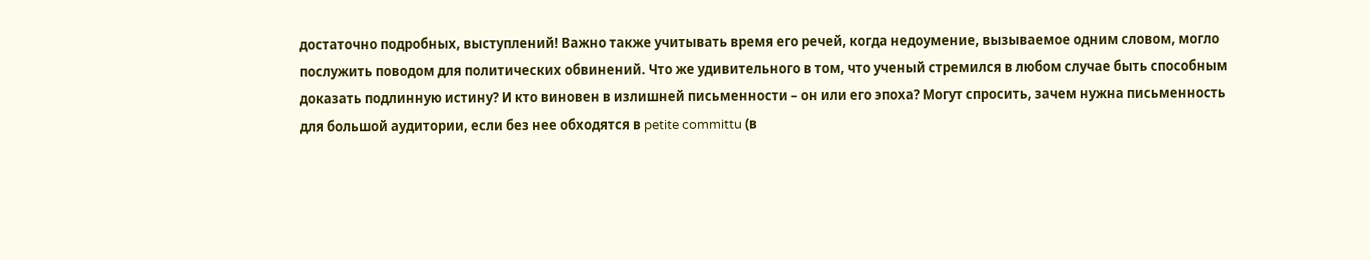достаточно подробных, выступлений! Важно также учитывать время его речей, когда недоумение, вызываемое одним словом, могло послужить поводом для политических обвинений. Что же удивительного в том, что ученый стремился в любом случае быть способным доказать подлинную истину? И кто виновен в излишней письменности – он или его эпоха? Могут спросить, зачем нужна письменность для большой аудитории, если без нее обходятся в petite committu (в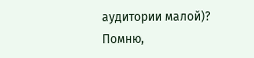аудитории малой)? Помню,